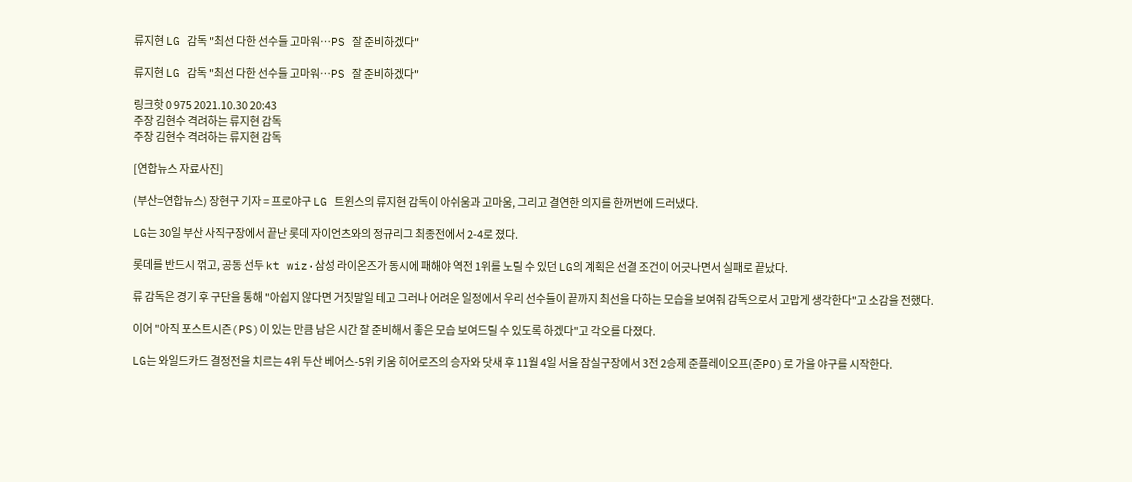류지현 LG 감독 "최선 다한 선수들 고마워…PS 잘 준비하겠다"

류지현 LG 감독 "최선 다한 선수들 고마워…PS 잘 준비하겠다"

링크핫 0 975 2021.10.30 20:43
주장 김현수 격려하는 류지현 감독
주장 김현수 격려하는 류지현 감독

[연합뉴스 자료사진]

(부산=연합뉴스) 장현구 기자 = 프로야구 LG 트윈스의 류지현 감독이 아쉬움과 고마움, 그리고 결연한 의지를 한꺼번에 드러냈다.

LG는 30일 부산 사직구장에서 끝난 롯데 자이언츠와의 정규리그 최종전에서 2-4로 졌다.

롯데를 반드시 꺾고, 공동 선두 kt wiz·삼성 라이온즈가 동시에 패해야 역전 1위를 노릴 수 있던 LG의 계획은 선결 조건이 어긋나면서 실패로 끝났다.

류 감독은 경기 후 구단을 통해 "아쉽지 않다면 거짓말일 테고 그러나 어려운 일정에서 우리 선수들이 끝까지 최선을 다하는 모습을 보여줘 감독으로서 고맙게 생각한다"고 소감을 전했다.

이어 "아직 포스트시즌(PS)이 있는 만큼 남은 시간 잘 준비해서 좋은 모습 보여드릴 수 있도록 하겠다"고 각오를 다졌다.

LG는 와일드카드 결정전을 치르는 4위 두산 베어스-5위 키움 히어로즈의 승자와 닷새 후 11월 4일 서울 잠실구장에서 3전 2승제 준플레이오프(준PO)로 가을 야구를 시작한다.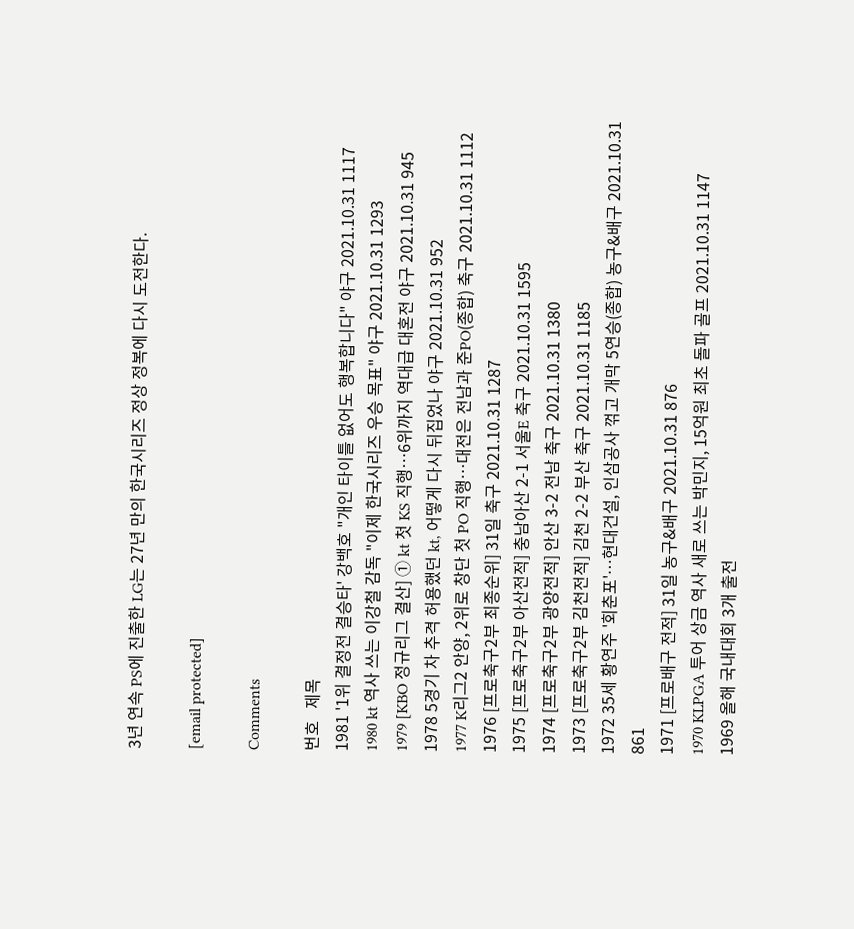3년 연속 PS에 진출한 LG는 27년 만의 한국시리즈 정상 정복에 다시 도전한다.

[email protected]

Comments

번호   제목
1981 '1위 결정전 결승타' 강백호 "개인 타이틀 없어도 행복합니다" 야구 2021.10.31 1117
1980 kt 역사 쓰는 이강철 감독 "이제 한국시리즈 우승 목표" 야구 2021.10.31 1293
1979 [KBO 정규리그 결산] ① kt 첫 KS 직행…6위까지 역대급 대혼전 야구 2021.10.31 945
1978 5경기 차 추격 허용했던 kt, 어떻게 다시 뒤집었나 야구 2021.10.31 952
1977 K리그2 안양, 2위로 창단 첫 PO 직행…대전은 전남과 준PO(종합) 축구 2021.10.31 1112
1976 [프로축구2부 최종순위] 31일 축구 2021.10.31 1287
1975 [프로축구2부 아산전적] 충남아산 2-1 서울E 축구 2021.10.31 1595
1974 [프로축구2부 광양전적] 안산 3-2 전남 축구 2021.10.31 1380
1973 [프로축구2부 김천전적] 김천 2-2 부산 축구 2021.10.31 1185
1972 35세 황연주 '회춘포'…현대건설, 인삼공사 꺾고 개막 5연승(종합) 농구&배구 2021.10.31 861
1971 [프로배구 전적] 31일 농구&배구 2021.10.31 876
1970 KLPGA 투어 상금 역사 새로 쓰는 박민지, 15억원 최초 돌파 골프 2021.10.31 1147
1969 올해 국내대회 3개 출전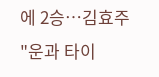에 2승…김효주 "운과 타이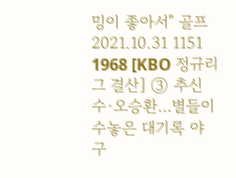밍이 좋아서" 골프 2021.10.31 1151
1968 [KBO 정규리그 결산] ③ 추신수·오승환…별들이 수놓은 대기록 야구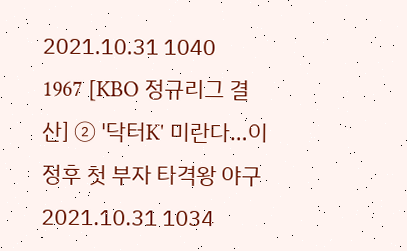2021.10.31 1040
1967 [KBO 정규리그 결산] ② '닥터K' 미란다…이정후 첫 부자 타격왕 야구 2021.10.31 1034